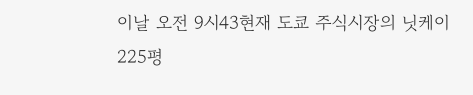이날 오전 9시43현재 도쿄 주식시장의 닛케이225평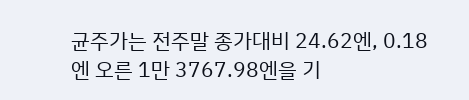균주가는 전주말 종가대비 24.62엔, 0.18엔 오른 1만 3767.98엔을 기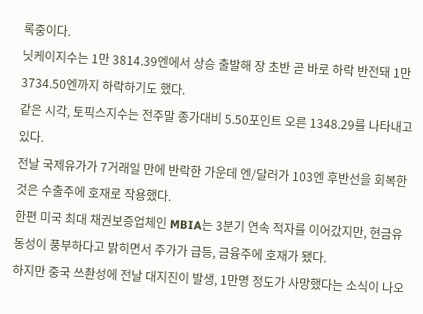록중이다.
닛케이지수는 1만 3814.39엔에서 상승 출발해 장 초반 곧 바로 하락 반전돼 1만 3734.50엔까지 하락하기도 했다.
같은 시각, 토픽스지수는 전주말 종가대비 5.50포인트 오른 1348.29를 나타내고 있다.
전날 국제유가가 7거래일 만에 반락한 가운데 엔/달러가 103엔 후반선을 회복한 것은 수출주에 호재로 작용했다.
한편 미국 최대 채권보증업체인 MBIA는 3분기 연속 적자를 이어갔지만, 현금유동성이 풍부하다고 밝히면서 주가가 급등, 금융주에 호재가 됐다.
하지만 중국 쓰촨성에 전날 대지진이 발생, 1만명 정도가 사망했다는 소식이 나오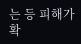는 등 피해가 확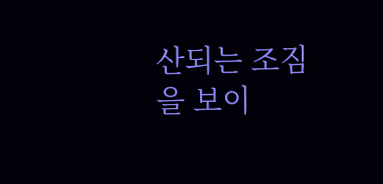산되는 조짐을 보이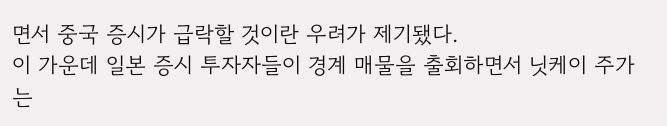면서 중국 증시가 급락할 것이란 우려가 제기됐다.
이 가운데 일본 증시 투자자들이 경계 매물을 출회하면서 닛케이 주가는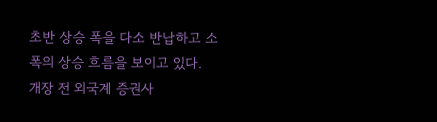초반 상승 폭을 다소 반납하고 소폭의 상승 흐름을 보이고 있다.
개장 전 외국계 증권사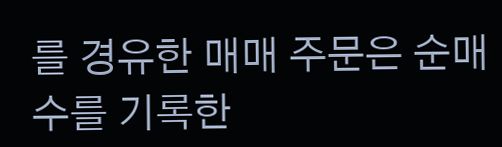를 경유한 매매 주문은 순매수를 기록한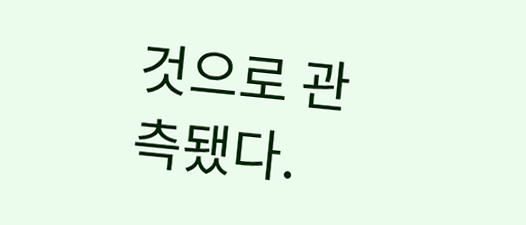것으로 관측됐다.